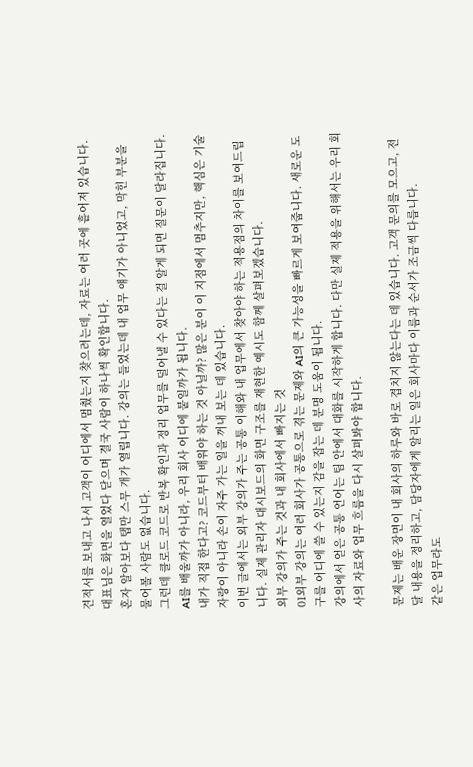견적서를 보내고 나서 고객이 어디에서 멈췄는지 찾으려는데, 자료는 여러 곳에 흩어져 있습니다. 대표님은 화면을 열었다 닫으며 결국 사람이 하나씩 확인합니다.
혼자 알아보다 탭만 스무 개가 열립니다. 강의는 들었는데 내 업무 얘기가 아니었고, 막힌 부분을 물어볼 사람도 없습니다.
그런데 클로드 코드로 반복 확인과 정리 업무를 덜어낼 수 있다는 걸 알게 되면 질문이 달라집니다. AI를 배울까가 아니라, 우리 회사 어디에 붙일까가 됩니다.
내가 직접 한다고? 코드부터 배워야 하는 것 아닐까? 많은 분이 이 지점에서 멈추지만, 핵심은 기술 자랑이 아니라 손이 자주 가는 일을 꺼내 보는 데 있습니다.
이번 글에서는 외부 강의가 주는 공통 이해와 내 업무에서 찾아야 하는 적용점의 차이를 보여드립니다. 실제 관리자 대시보드의 화면 구조를 재현한 예시도 함께 살펴보겠습니다.
외부 강의가 주는 것과 내 회사에서 빠지는 것
01외부 강의는 여러 회사가 공통으로 겪는 문제와 AI의 큰 가능성을 빠르게 보여줍니다. 새로운 도구를 어디에 쓸 수 있는지 감을 잡는 데 분명 도움이 됩니다.
강의에서 얻은 공통 언어는 팀 안에서 대화를 시작하게 합니다. 다만 실제 적용을 위해서는 우리 회사의 자료와 업무 흐름을 다시 살펴봐야 합니다.

문제는 배운 장면이 내 회사의 하루와 바로 겹치지 않는다는 데 있습니다. 고객 문의를 모으고, 전달 내용을 정리하고, 담당자에게 알리는 일은 회사마다 이름과 순서가 조금씩 다릅니다.
같은 업무라도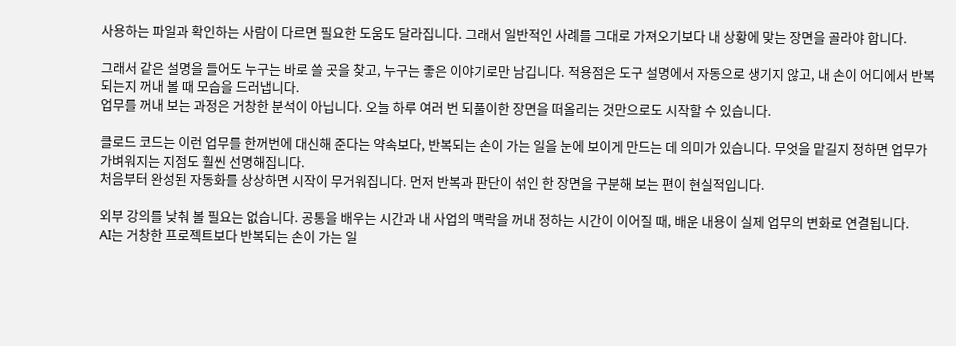사용하는 파일과 확인하는 사람이 다르면 필요한 도움도 달라집니다. 그래서 일반적인 사례를 그대로 가져오기보다 내 상황에 맞는 장면을 골라야 합니다.

그래서 같은 설명을 들어도 누구는 바로 쓸 곳을 찾고, 누구는 좋은 이야기로만 남깁니다. 적용점은 도구 설명에서 자동으로 생기지 않고, 내 손이 어디에서 반복되는지 꺼내 볼 때 모습을 드러냅니다.
업무를 꺼내 보는 과정은 거창한 분석이 아닙니다. 오늘 하루 여러 번 되풀이한 장면을 떠올리는 것만으로도 시작할 수 있습니다.

클로드 코드는 이런 업무를 한꺼번에 대신해 준다는 약속보다, 반복되는 손이 가는 일을 눈에 보이게 만드는 데 의미가 있습니다. 무엇을 맡길지 정하면 업무가 가벼워지는 지점도 훨씬 선명해집니다.
처음부터 완성된 자동화를 상상하면 시작이 무거워집니다. 먼저 반복과 판단이 섞인 한 장면을 구분해 보는 편이 현실적입니다.

외부 강의를 낮춰 볼 필요는 없습니다. 공통을 배우는 시간과 내 사업의 맥락을 꺼내 정하는 시간이 이어질 때, 배운 내용이 실제 업무의 변화로 연결됩니다.
AI는 거창한 프로젝트보다 반복되는 손이 가는 일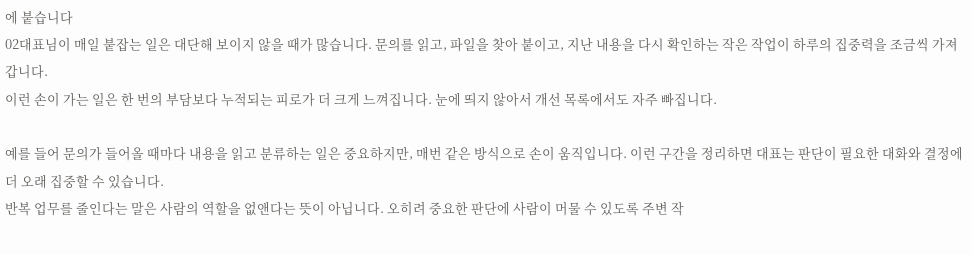에 붙습니다
02대표님이 매일 붙잡는 일은 대단해 보이지 않을 때가 많습니다. 문의를 읽고, 파일을 찾아 붙이고, 지난 내용을 다시 확인하는 작은 작업이 하루의 집중력을 조금씩 가져갑니다.
이런 손이 가는 일은 한 번의 부담보다 누적되는 피로가 더 크게 느껴집니다. 눈에 띄지 않아서 개선 목록에서도 자주 빠집니다.

예를 들어 문의가 들어올 때마다 내용을 읽고 분류하는 일은 중요하지만, 매번 같은 방식으로 손이 움직입니다. 이런 구간을 정리하면 대표는 판단이 필요한 대화와 결정에 더 오래 집중할 수 있습니다.
반복 업무를 줄인다는 말은 사람의 역할을 없앤다는 뜻이 아닙니다. 오히려 중요한 판단에 사람이 머물 수 있도록 주변 작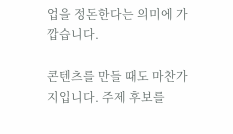업을 정돈한다는 의미에 가깝습니다.

콘텐츠를 만들 때도 마찬가지입니다. 주제 후보를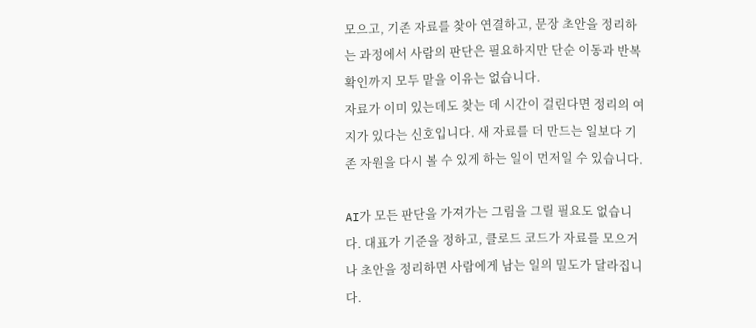모으고, 기존 자료를 찾아 연결하고, 문장 초안을 정리하는 과정에서 사람의 판단은 필요하지만 단순 이동과 반복 확인까지 모두 맡을 이유는 없습니다.
자료가 이미 있는데도 찾는 데 시간이 걸린다면 정리의 여지가 있다는 신호입니다. 새 자료를 더 만드는 일보다 기존 자원을 다시 볼 수 있게 하는 일이 먼저일 수 있습니다.

AI가 모든 판단을 가져가는 그림을 그릴 필요도 없습니다. 대표가 기준을 정하고, 클로드 코드가 자료를 모으거나 초안을 정리하면 사람에게 남는 일의 밀도가 달라집니다.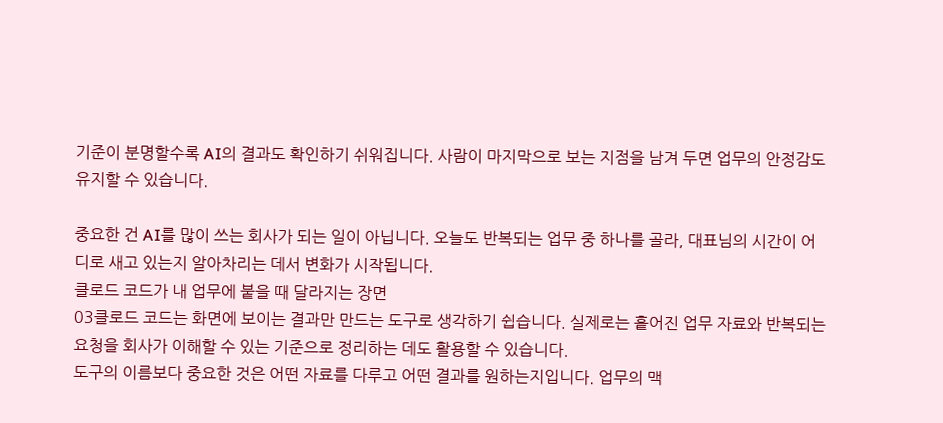기준이 분명할수록 AI의 결과도 확인하기 쉬워집니다. 사람이 마지막으로 보는 지점을 남겨 두면 업무의 안정감도 유지할 수 있습니다.

중요한 건 AI를 많이 쓰는 회사가 되는 일이 아닙니다. 오늘도 반복되는 업무 중 하나를 골라, 대표님의 시간이 어디로 새고 있는지 알아차리는 데서 변화가 시작됩니다.
클로드 코드가 내 업무에 붙을 때 달라지는 장면
03클로드 코드는 화면에 보이는 결과만 만드는 도구로 생각하기 쉽습니다. 실제로는 흩어진 업무 자료와 반복되는 요청을 회사가 이해할 수 있는 기준으로 정리하는 데도 활용할 수 있습니다.
도구의 이름보다 중요한 것은 어떤 자료를 다루고 어떤 결과를 원하는지입니다. 업무의 맥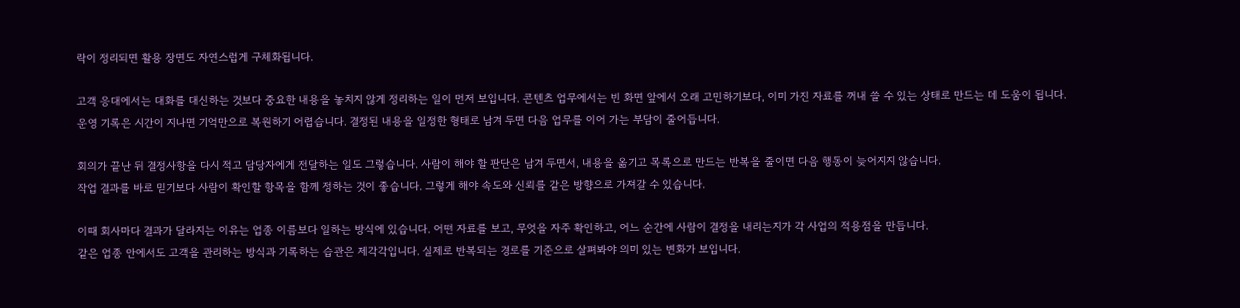락이 정리되면 활용 장면도 자연스럽게 구체화됩니다.

고객 응대에서는 대화를 대신하는 것보다 중요한 내용을 놓치지 않게 정리하는 일이 먼저 보입니다. 콘텐츠 업무에서는 빈 화면 앞에서 오래 고민하기보다, 이미 가진 자료를 꺼내 쓸 수 있는 상태로 만드는 데 도움이 됩니다.
운영 기록은 시간이 지나면 기억만으로 복원하기 어렵습니다. 결정된 내용을 일정한 형태로 남겨 두면 다음 업무를 이어 가는 부담이 줄어듭니다.

회의가 끝난 뒤 결정사항을 다시 적고 담당자에게 전달하는 일도 그렇습니다. 사람이 해야 할 판단은 남겨 두면서, 내용을 옮기고 목록으로 만드는 반복을 줄이면 다음 행동이 늦어지지 않습니다.
작업 결과를 바로 믿기보다 사람이 확인할 항목을 함께 정하는 것이 좋습니다. 그렇게 해야 속도와 신뢰를 같은 방향으로 가져갈 수 있습니다.

이때 회사마다 결과가 달라지는 이유는 업종 이름보다 일하는 방식에 있습니다. 어떤 자료를 보고, 무엇을 자주 확인하고, 어느 순간에 사람이 결정을 내리는지가 각 사업의 적용점을 만듭니다.
같은 업종 안에서도 고객을 관리하는 방식과 기록하는 습관은 제각각입니다. 실제로 반복되는 경로를 기준으로 살펴봐야 의미 있는 변화가 보입니다.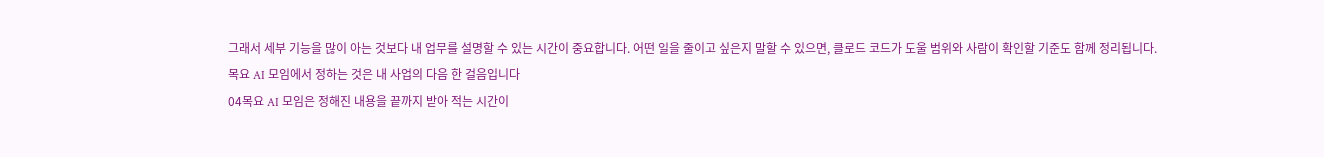그래서 세부 기능을 많이 아는 것보다 내 업무를 설명할 수 있는 시간이 중요합니다. 어떤 일을 줄이고 싶은지 말할 수 있으면, 클로드 코드가 도울 범위와 사람이 확인할 기준도 함께 정리됩니다.
목요 AI 모임에서 정하는 것은 내 사업의 다음 한 걸음입니다
04목요 AI 모임은 정해진 내용을 끝까지 받아 적는 시간이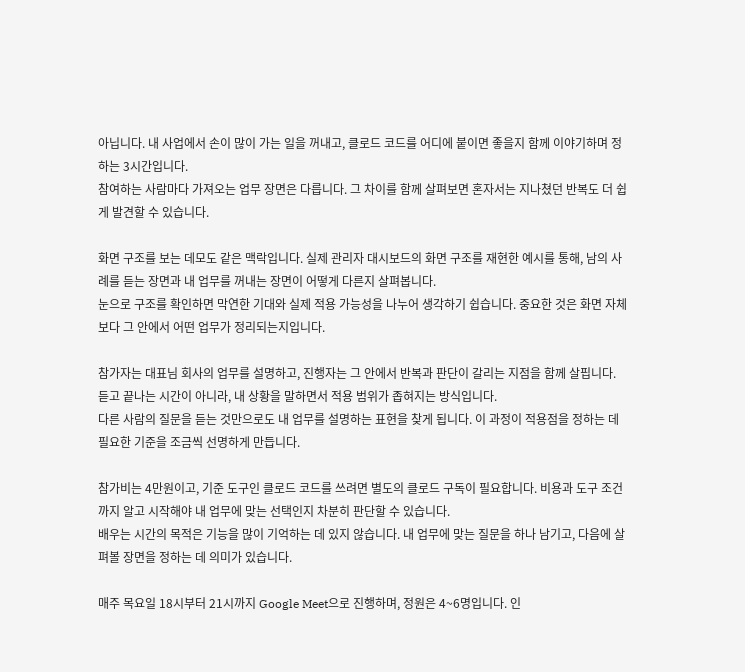아닙니다. 내 사업에서 손이 많이 가는 일을 꺼내고, 클로드 코드를 어디에 붙이면 좋을지 함께 이야기하며 정하는 3시간입니다.
참여하는 사람마다 가져오는 업무 장면은 다릅니다. 그 차이를 함께 살펴보면 혼자서는 지나쳤던 반복도 더 쉽게 발견할 수 있습니다.

화면 구조를 보는 데모도 같은 맥락입니다. 실제 관리자 대시보드의 화면 구조를 재현한 예시를 통해, 남의 사례를 듣는 장면과 내 업무를 꺼내는 장면이 어떻게 다른지 살펴봅니다.
눈으로 구조를 확인하면 막연한 기대와 실제 적용 가능성을 나누어 생각하기 쉽습니다. 중요한 것은 화면 자체보다 그 안에서 어떤 업무가 정리되는지입니다.

참가자는 대표님 회사의 업무를 설명하고, 진행자는 그 안에서 반복과 판단이 갈리는 지점을 함께 살핍니다. 듣고 끝나는 시간이 아니라, 내 상황을 말하면서 적용 범위가 좁혀지는 방식입니다.
다른 사람의 질문을 듣는 것만으로도 내 업무를 설명하는 표현을 찾게 됩니다. 이 과정이 적용점을 정하는 데 필요한 기준을 조금씩 선명하게 만듭니다.

참가비는 4만원이고, 기준 도구인 클로드 코드를 쓰려면 별도의 클로드 구독이 필요합니다. 비용과 도구 조건까지 알고 시작해야 내 업무에 맞는 선택인지 차분히 판단할 수 있습니다.
배우는 시간의 목적은 기능을 많이 기억하는 데 있지 않습니다. 내 업무에 맞는 질문을 하나 남기고, 다음에 살펴볼 장면을 정하는 데 의미가 있습니다.

매주 목요일 18시부터 21시까지 Google Meet으로 진행하며, 정원은 4~6명입니다. 인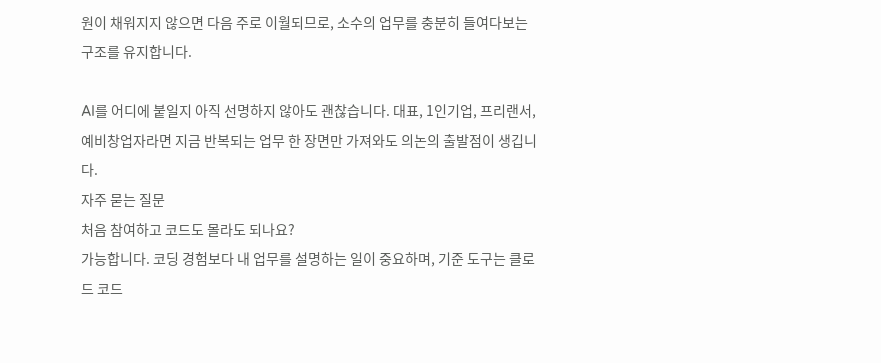원이 채워지지 않으면 다음 주로 이월되므로, 소수의 업무를 충분히 들여다보는 구조를 유지합니다.

AI를 어디에 붙일지 아직 선명하지 않아도 괜찮습니다. 대표, 1인기업, 프리랜서, 예비창업자라면 지금 반복되는 업무 한 장면만 가져와도 의논의 출발점이 생깁니다.
자주 묻는 질문
처음 참여하고 코드도 몰라도 되나요?
가능합니다. 코딩 경험보다 내 업무를 설명하는 일이 중요하며, 기준 도구는 클로드 코드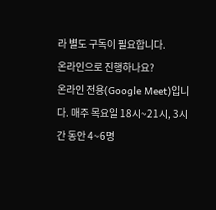라 별도 구독이 필요합니다.
온라인으로 진행하나요?
온라인 전용(Google Meet)입니다. 매주 목요일 18시~21시, 3시간 동안 4~6명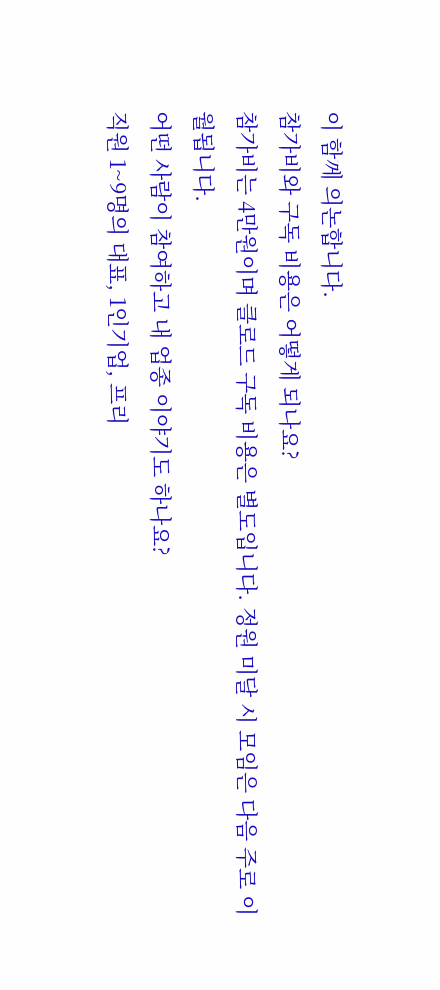이 함께 의논합니다.
참가비와 구독 비용은 어떻게 되나요?
참가비는 4만원이며 클로드 구독 비용은 별도입니다. 정원 미달 시 모임은 다음 주로 이월됩니다.
어떤 사람이 참여하고 내 업종 이야기도 하나요?
직원 1~9명의 대표, 1인기업, 프리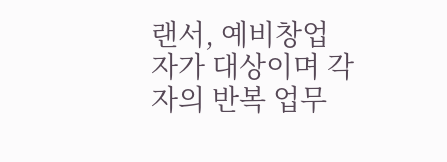랜서, 예비창업자가 대상이며 각자의 반복 업무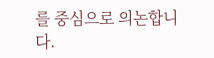를 중심으로 의논합니다.